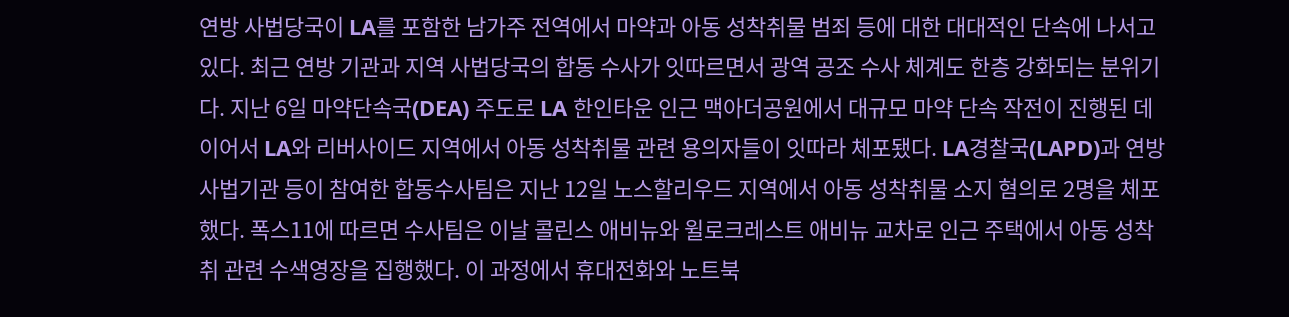연방 사법당국이 LA를 포함한 남가주 전역에서 마약과 아동 성착취물 범죄 등에 대한 대대적인 단속에 나서고 있다. 최근 연방 기관과 지역 사법당국의 합동 수사가 잇따르면서 광역 공조 수사 체계도 한층 강화되는 분위기다. 지난 6일 마약단속국(DEA) 주도로 LA 한인타운 인근 맥아더공원에서 대규모 마약 단속 작전이 진행된 데 이어서 LA와 리버사이드 지역에서 아동 성착취물 관련 용의자들이 잇따라 체포됐다. LA경찰국(LAPD)과 연방 사법기관 등이 참여한 합동수사팀은 지난 12일 노스할리우드 지역에서 아동 성착취물 소지 혐의로 2명을 체포했다. 폭스11에 따르면 수사팀은 이날 콜린스 애비뉴와 윌로크레스트 애비뉴 교차로 인근 주택에서 아동 성착취 관련 수색영장을 집행했다. 이 과정에서 휴대전화와 노트북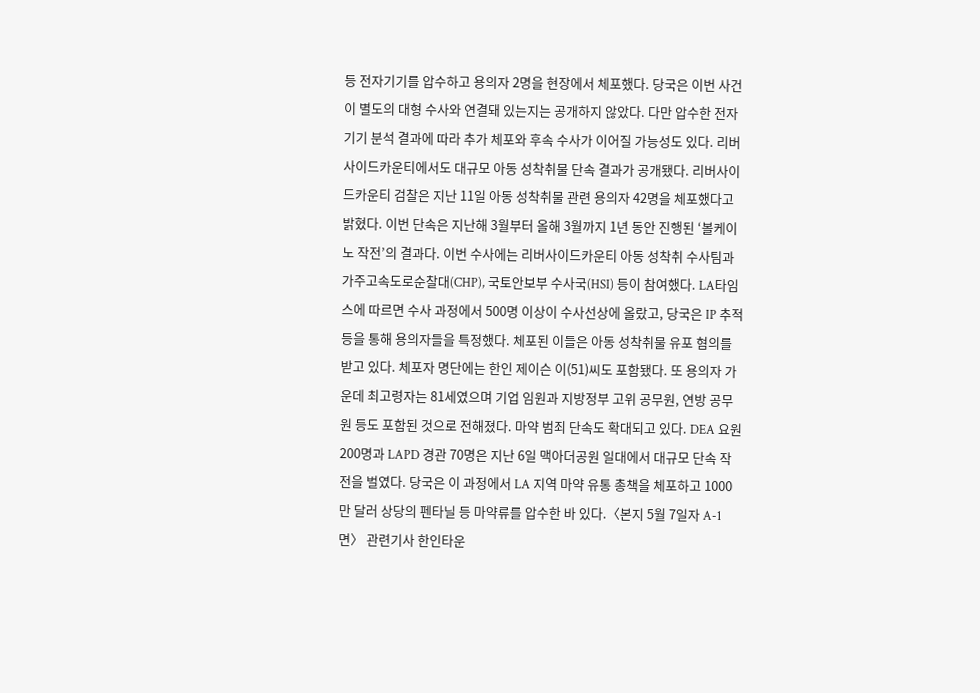등 전자기기를 압수하고 용의자 2명을 현장에서 체포했다. 당국은 이번 사건이 별도의 대형 수사와 연결돼 있는지는 공개하지 않았다. 다만 압수한 전자기기 분석 결과에 따라 추가 체포와 후속 수사가 이어질 가능성도 있다. 리버사이드카운티에서도 대규모 아동 성착취물 단속 결과가 공개됐다. 리버사이드카운티 검찰은 지난 11일 아동 성착취물 관련 용의자 42명을 체포했다고 밝혔다. 이번 단속은 지난해 3월부터 올해 3월까지 1년 동안 진행된 ‘볼케이노 작전’의 결과다. 이번 수사에는 리버사이드카운티 아동 성착취 수사팀과 가주고속도로순찰대(CHP), 국토안보부 수사국(HSI) 등이 참여했다. LA타임스에 따르면 수사 과정에서 500명 이상이 수사선상에 올랐고, 당국은 IP 추적 등을 통해 용의자들을 특정했다. 체포된 이들은 아동 성착취물 유포 혐의를 받고 있다. 체포자 명단에는 한인 제이슨 이(51)씨도 포함됐다. 또 용의자 가운데 최고령자는 81세였으며 기업 임원과 지방정부 고위 공무원, 연방 공무원 등도 포함된 것으로 전해졌다. 마약 범죄 단속도 확대되고 있다. DEA 요원 200명과 LAPD 경관 70명은 지난 6일 맥아더공원 일대에서 대규모 단속 작전을 벌였다. 당국은 이 과정에서 LA 지역 마약 유통 총책을 체포하고 1000만 달러 상당의 펜타닐 등 마약류를 압수한 바 있다.〈본지 5월 7일자 A-1면〉 관련기사 한인타운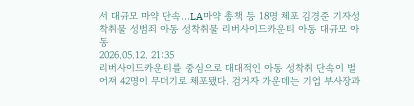서 대규모 마약 단속…LA마약 총책 등 18명 체포 김경준 기자성착취물 성범죄 아동 성착취물 리버사이드카운티 아동 대규모 아동
2026.05.12. 21:35
리버사이드카운티를 중심으로 대대적인 아동 성착취 단속이 벌어져 42명이 무더기로 체포됐다. 검거자 가운데는 기업 부사장과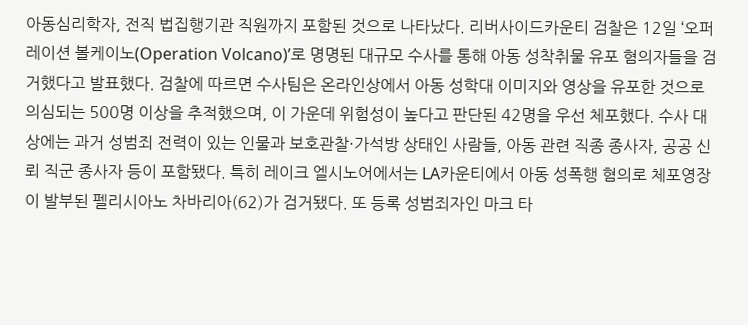아동심리학자, 전직 법집행기관 직원까지 포함된 것으로 나타났다. 리버사이드카운티 검찰은 12일 ‘오퍼레이션 볼케이노(Operation Volcano)’로 명명된 대규모 수사를 통해 아동 성착취물 유포 혐의자들을 검거했다고 발표했다. 검찰에 따르면 수사팀은 온라인상에서 아동 성학대 이미지와 영상을 유포한 것으로 의심되는 500명 이상을 추적했으며, 이 가운데 위험성이 높다고 판단된 42명을 우선 체포했다. 수사 대상에는 과거 성범죄 전력이 있는 인물과 보호관찰·가석방 상태인 사람들, 아동 관련 직종 종사자, 공공 신뢰 직군 종사자 등이 포함됐다. 특히 레이크 엘시노어에서는 LA카운티에서 아동 성폭행 혐의로 체포영장이 발부된 펠리시아노 차바리아(62)가 검거됐다. 또 등록 성범죄자인 마크 타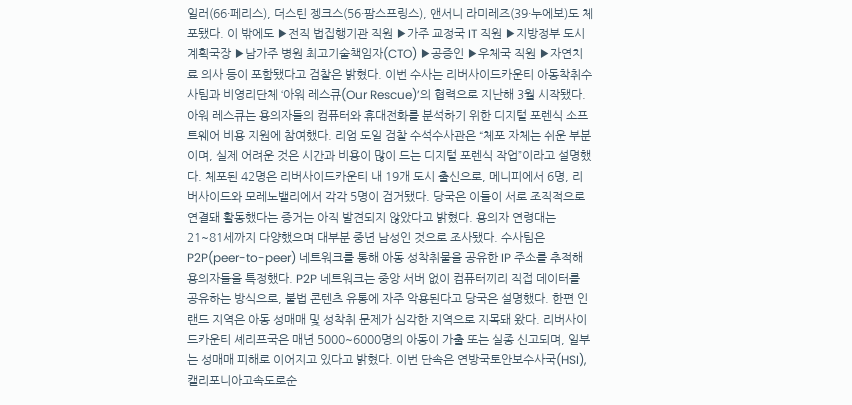일러(66·페리스), 더스틴 젱크스(56·팜스프링스), 앤서니 라미레즈(39·누에보)도 체포됐다. 이 밖에도 ▶전직 법집행기관 직원 ▶가주 교정국 IT 직원 ▶지방정부 도시계획국장 ▶남가주 병원 최고기술책임자(CTO) ▶공증인 ▶우체국 직원 ▶자연치료 의사 등이 포함됐다고 검찰은 밝혔다. 이번 수사는 리버사이드카운티 아동착취수사팀과 비영리단체 ‘아워 레스큐(Our Rescue)’의 협력으로 지난해 3월 시작됐다. 아워 레스큐는 용의자들의 컴퓨터와 휴대전화를 분석하기 위한 디지털 포렌식 소프트웨어 비용 지원에 참여했다. 리엄 도일 검찰 수석수사관은 “체포 자체는 쉬운 부분이며, 실제 어려운 것은 시간과 비용이 많이 드는 디지털 포렌식 작업”이라고 설명했다. 체포된 42명은 리버사이드카운티 내 19개 도시 출신으로, 메니피에서 6명, 리버사이드와 모레노밸리에서 각각 5명이 검거됐다. 당국은 이들이 서로 조직적으로 연결돼 활동했다는 증거는 아직 발견되지 않았다고 밝혔다. 용의자 연령대는 21~81세까지 다양했으며 대부분 중년 남성인 것으로 조사됐다. 수사팀은 P2P(peer-to-peer) 네트워크를 통해 아동 성착취물을 공유한 IP 주소를 추적해 용의자들을 특정했다. P2P 네트워크는 중앙 서버 없이 컴퓨터끼리 직접 데이터를 공유하는 방식으로, 불법 콘텐츠 유통에 자주 악용된다고 당국은 설명했다. 한편 인랜드 지역은 아동 성매매 및 성착취 문제가 심각한 지역으로 지목돼 왔다. 리버사이드카운티 셰리프국은 매년 5000~6000명의 아동이 가출 또는 실종 신고되며, 일부는 성매매 피해로 이어지고 있다고 밝혔다. 이번 단속은 연방국토안보수사국(HSI), 캘리포니아고속도로순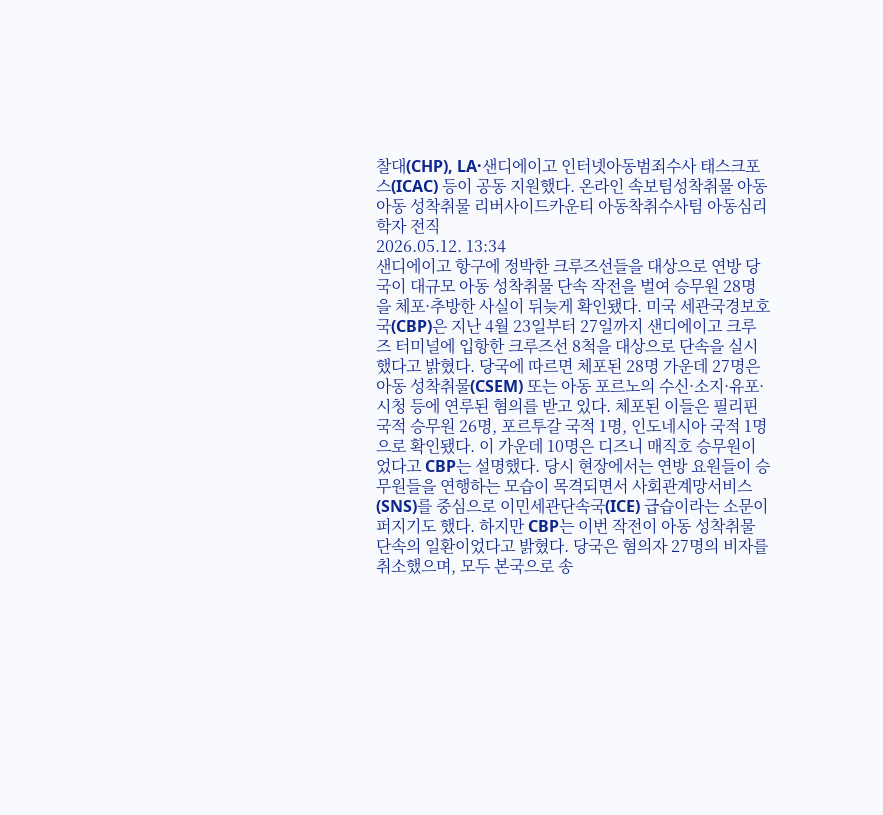찰대(CHP), LA·샌디에이고 인터넷아동범죄수사 태스크포스(ICAC) 등이 공동 지원했다. 온라인 속보팀성착취물 아동 아동 성착취물 리버사이드카운티 아동착취수사팀 아동심리학자 전직
2026.05.12. 13:34
샌디에이고 항구에 정박한 크루즈선들을 대상으로 연방 당국이 대규모 아동 성착취물 단속 작전을 벌여 승무원 28명을 체포·추방한 사실이 뒤늦게 확인됐다. 미국 세관국경보호국(CBP)은 지난 4월 23일부터 27일까지 샌디에이고 크루즈 터미널에 입항한 크루즈선 8척을 대상으로 단속을 실시했다고 밝혔다. 당국에 따르면 체포된 28명 가운데 27명은 아동 성착취물(CSEM) 또는 아동 포르노의 수신·소지·유포·시청 등에 연루된 혐의를 받고 있다. 체포된 이들은 필리핀 국적 승무원 26명, 포르투갈 국적 1명, 인도네시아 국적 1명으로 확인됐다. 이 가운데 10명은 디즈니 매직호 승무원이었다고 CBP는 설명했다. 당시 현장에서는 연방 요원들이 승무원들을 연행하는 모습이 목격되면서 사회관계망서비스(SNS)를 중심으로 이민세관단속국(ICE) 급습이라는 소문이 퍼지기도 했다. 하지만 CBP는 이번 작전이 아동 성착취물 단속의 일환이었다고 밝혔다. 당국은 혐의자 27명의 비자를 취소했으며, 모두 본국으로 송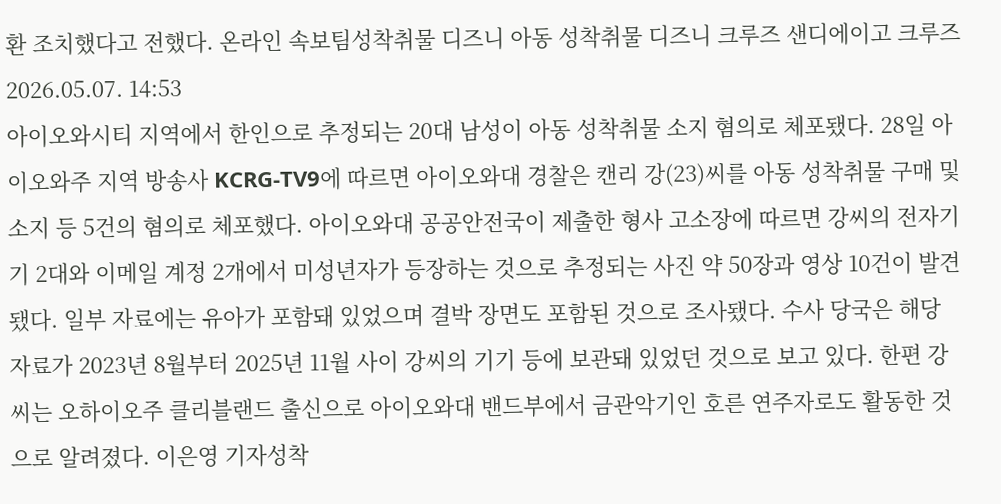환 조치했다고 전했다. 온라인 속보팀성착취물 디즈니 아동 성착취물 디즈니 크루즈 샌디에이고 크루즈
2026.05.07. 14:53
아이오와시티 지역에서 한인으로 추정되는 20대 남성이 아동 성착취물 소지 혐의로 체포됐다. 28일 아이오와주 지역 방송사 KCRG-TV9에 따르면 아이오와대 경찰은 캔리 강(23)씨를 아동 성착취물 구매 및 소지 등 5건의 혐의로 체포했다. 아이오와대 공공안전국이 제출한 형사 고소장에 따르면 강씨의 전자기기 2대와 이메일 계정 2개에서 미성년자가 등장하는 것으로 추정되는 사진 약 50장과 영상 10건이 발견됐다. 일부 자료에는 유아가 포함돼 있었으며 결박 장면도 포함된 것으로 조사됐다. 수사 당국은 해당 자료가 2023년 8월부터 2025년 11월 사이 강씨의 기기 등에 보관돼 있었던 것으로 보고 있다. 한편 강씨는 오하이오주 클리블랜드 출신으로 아이오와대 밴드부에서 금관악기인 호른 연주자로도 활동한 것으로 알려졌다. 이은영 기자성착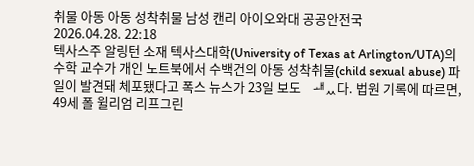취물 아동 아동 성착취물 남성 캔리 아이오와대 공공안전국
2026.04.28. 22:18
텍사스주 알링턴 소재 텍사스대학(University of Texas at Arlington/UTA)의 수학 교수가 개인 노트북에서 수백건의 아동 성착취물(child sexual abuse) 파일이 발견돼 체포됐다고 폭스 뉴스가 23일 보도ᅟᅫᆻ다. 법원 기록에 따르면, 49세 폴 윌리엄 리프그린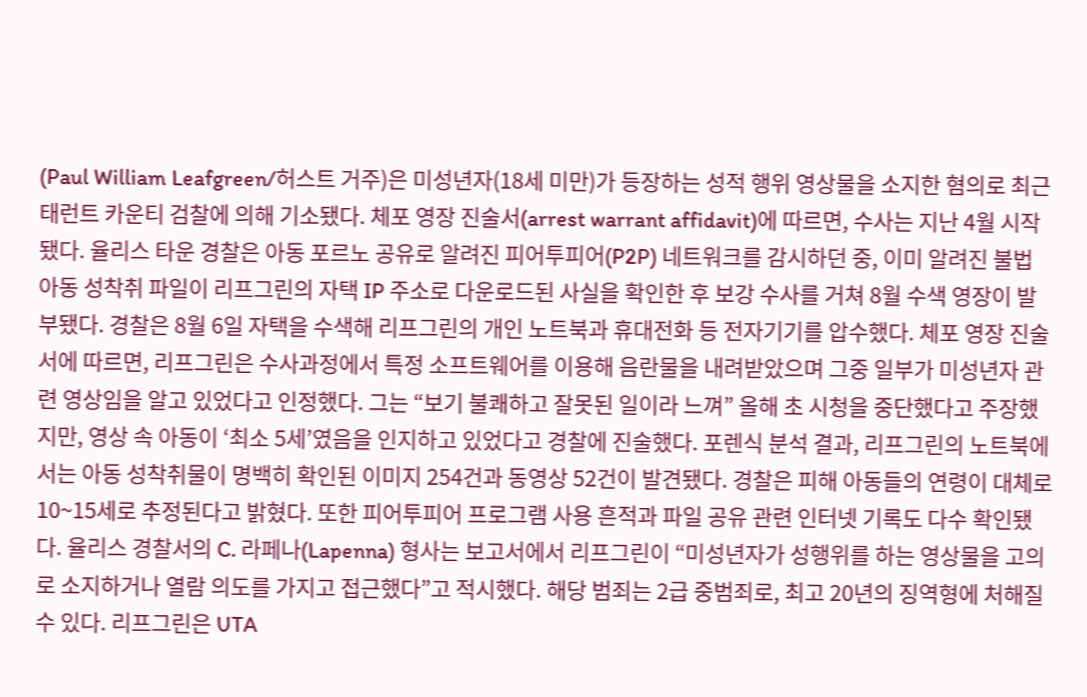(Paul William Leafgreen/허스트 거주)은 미성년자(18세 미만)가 등장하는 성적 행위 영상물을 소지한 혐의로 최근 태런트 카운티 검찰에 의해 기소됐다. 체포 영장 진술서(arrest warrant affidavit)에 따르면, 수사는 지난 4월 시작됐다. 율리스 타운 경찰은 아동 포르노 공유로 알려진 피어투피어(P2P) 네트워크를 감시하던 중, 이미 알려진 불법 아동 성착취 파일이 리프그린의 자택 IP 주소로 다운로드된 사실을 확인한 후 보강 수사를 거쳐 8월 수색 영장이 발부됐다. 경찰은 8월 6일 자택을 수색해 리프그린의 개인 노트북과 휴대전화 등 전자기기를 압수했다. 체포 영장 진술서에 따르면, 리프그린은 수사과정에서 특정 소프트웨어를 이용해 음란물을 내려받았으며 그중 일부가 미성년자 관련 영상임을 알고 있었다고 인정했다. 그는 “보기 불쾌하고 잘못된 일이라 느껴” 올해 초 시청을 중단했다고 주장했지만, 영상 속 아동이 ‘최소 5세’였음을 인지하고 있었다고 경찰에 진술했다. 포렌식 분석 결과, 리프그린의 노트북에서는 아동 성착취물이 명백히 확인된 이미지 254건과 동영상 52건이 발견됐다. 경찰은 피해 아동들의 연령이 대체로 10~15세로 추정된다고 밝혔다. 또한 피어투피어 프로그램 사용 흔적과 파일 공유 관련 인터넷 기록도 다수 확인됐다. 율리스 경찰서의 C. 라페나(Lapenna) 형사는 보고서에서 리프그린이 “미성년자가 성행위를 하는 영상물을 고의로 소지하거나 열람 의도를 가지고 접근했다”고 적시했다. 해당 범죄는 2급 중범죄로, 최고 20년의 징역형에 처해질 수 있다. 리프그린은 UTA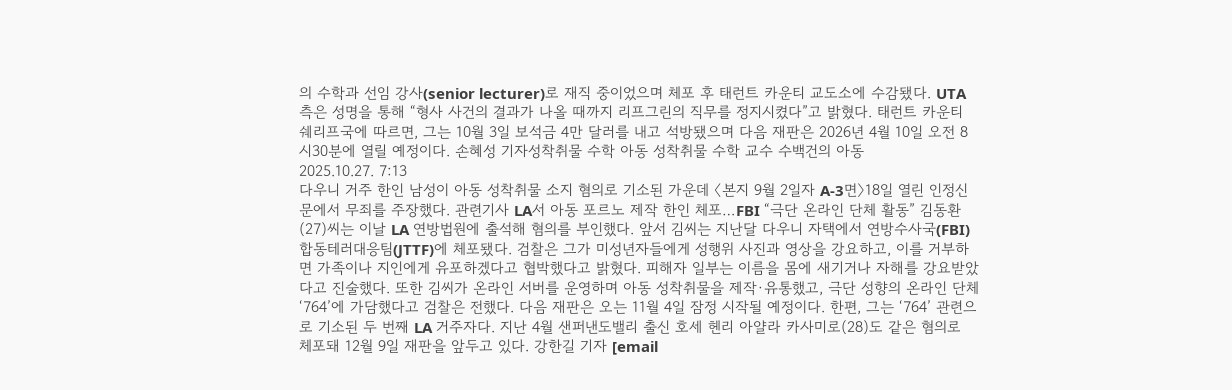의 수학과 선임 강사(senior lecturer)로 재직 중이었으며 체포 후 태런트 카운티 교도소에 수감됐다. UTA 측은 성명을 통해 “형사 사건의 결과가 나올 때까지 리프그린의 직무를 정지시켰다”고 밝혔다. 태런트 카운티 쉐리프국에 따르면, 그는 10월 3일 보석금 4만 달러를 내고 석방됐으며 다음 재판은 2026년 4월 10일 오전 8시30분에 열릴 예정이다. 손혜성 기자성착취물 수학 아동 성착취물 수학 교수 수백건의 아동
2025.10.27. 7:13
다우니 거주 한인 남성이 아동 성착취물 소지 혐의로 기소된 가운데 〈본지 9월 2일자 A-3면〉18일 열린 인정신문에서 무죄를 주장했다. 관련기사 LA서 아동 포르노 제작 한인 체포…FBI “극단 온라인 단체 활동” 김동환(27)씨는 이날 LA 연방법원에 출석해 혐의를 부인했다. 앞서 김씨는 지난달 다우니 자택에서 연방수사국(FBI) 합동테러대응팀(JTTF)에 체포됐다. 검찰은 그가 미성년자들에게 성행위 사진과 영상을 강요하고, 이를 거부하면 가족이나 지인에게 유포하겠다고 협박했다고 밝혔다. 피해자 일부는 이름을 몸에 새기거나 자해를 강요받았다고 진술했다. 또한 김씨가 온라인 서버를 운영하며 아동 성착취물을 제작·유통했고, 극단 성향의 온라인 단체 ‘764’에 가담했다고 검찰은 전했다. 다음 재판은 오는 11월 4일 잠정 시작될 예정이다. 한편, 그는 ‘764’ 관련으로 기소된 두 번째 LA 거주자다. 지난 4월 샌퍼낸도밸리 출신 호세 헨리 아얄라 카사미로(28)도 같은 혐의로 체포돼 12월 9일 재판을 앞두고 있다. 강한길 기자 [email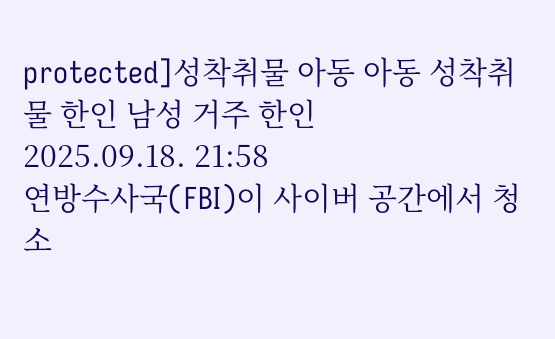protected]성착취물 아동 아동 성착취물 한인 남성 거주 한인
2025.09.18. 21:58
연방수사국(FBI)이 사이버 공간에서 청소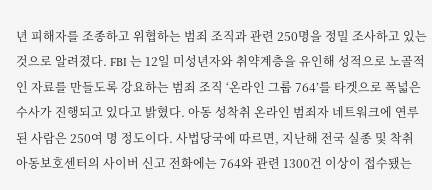년 피해자를 조종하고 위협하는 범죄 조직과 관련 250명을 정밀 조사하고 있는 것으로 알려졌다. FBI 는 12일 미성년자와 취약계층을 유인해 성적으로 노골적인 자료를 만들도록 강요하는 범죄 조직 ‘온라인 그룹 764’를 타겟으로 폭넓은 수사가 진행되고 있다고 밝혔다. 아동 성착취 온라인 범죄자 네트워크에 연루된 사람은 250여 명 정도이다. 사법당국에 따르면, 지난해 전국 실종 및 착취 아동보호센터의 사이버 신고 전화에는 764와 관련 1300건 이상이 접수됐는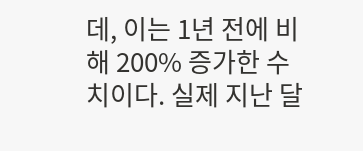데, 이는 1년 전에 비해 200% 증가한 수치이다. 실제 지난 달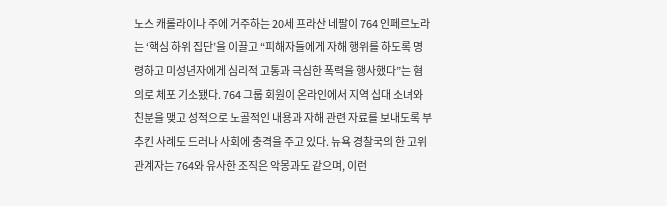노스 캐롤라이나 주에 거주하는 20세 프라산 네팔이 764 인페르노라는 ‘핵심 하위 집단’을 이끌고 “피해자들에게 자해 행위를 하도록 명령하고 미성년자에게 심리적 고통과 극심한 폭력을 행사했다”는 혐의로 체포 기소됐다. 764 그룹 회원이 온라인에서 지역 십대 소녀와 친분을 맺고 성적으로 노골적인 내용과 자해 관련 자료를 보내도록 부추킨 사례도 드러나 사회에 충격을 주고 있다. 뉴욕 경찰국의 한 고위 관계자는 764와 유사한 조직은 악몽과도 같으며, 이런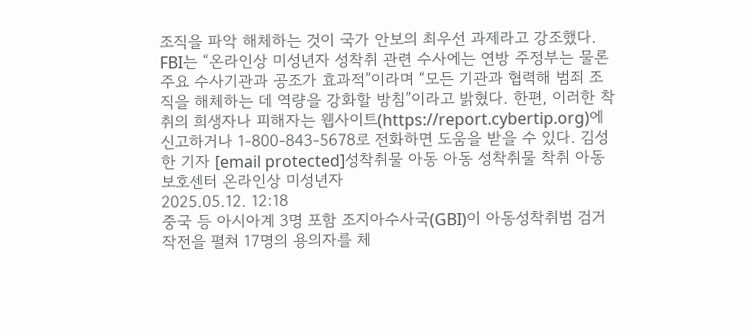조직을 파악 해체하는 것이 국가 안보의 최우선 과제라고 강조했다. FBI는 “온라인상 미성년자 성착취 관련 수사에는 연방 주정부는 물론 주요 수사기관과 공조가 효과적”이라며 “모든 기관과 협력해 범죄 조직을 해체하는 데 역량을 강화할 방침”이라고 밝혔다. 한편, 이러한 착취의 희생자나 피해자는 웹사이트(https://report.cybertip.org)에 신고하거나 1-800-843-5678로 전화하면 도움을 받을 수 있다. 김성한 기자 [email protected]성착취물 아동 아동 성착취물 착취 아동보호센터 온라인상 미성년자
2025.05.12. 12:18
중국 등 아시아계 3명 포함 조지아수사국(GBI)이 아동성착취범 검거 작전을 펼쳐 17명의 용의자를 체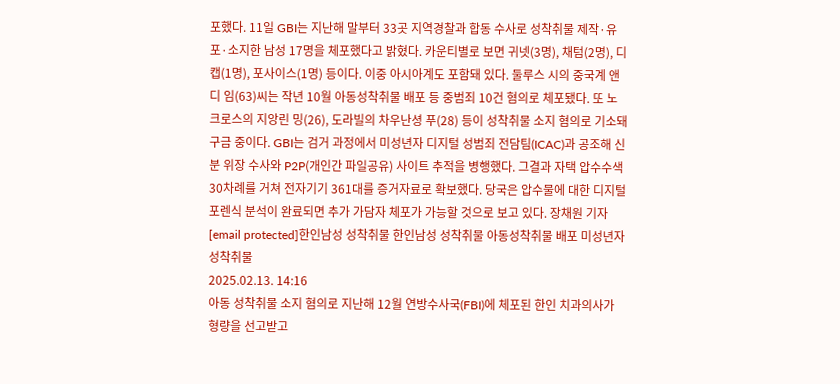포했다. 11일 GBI는 지난해 말부터 33곳 지역경찰과 합동 수사로 성착취물 제작·유포·소지한 남성 17명을 체포했다고 밝혔다. 카운티별로 보면 귀넷(3명), 채텀(2명), 디캡(1명), 포사이스(1명) 등이다. 이중 아시아계도 포함돼 있다. 둘루스 시의 중국계 앤디 임(63)씨는 작년 10월 아동성착취물 배포 등 중범죄 10건 혐의로 체포됐다. 또 노크로스의 지앙린 밍(26), 도라빌의 차우난셩 푸(28) 등이 성착취물 소지 혐의로 기소돼 구금 중이다. GBI는 검거 과정에서 미성년자 디지털 성범죄 전담팀(ICAC)과 공조해 신분 위장 수사와 P2P(개인간 파일공유) 사이트 추적을 병행했다. 그결과 자택 압수수색 30차례를 거쳐 전자기기 361대를 증거자료로 확보했다. 당국은 압수물에 대한 디지털 포렌식 분석이 완료되면 추가 가담자 체포가 가능할 것으로 보고 있다. 장채원 기자 [email protected]한인남성 성착취물 한인남성 성착취물 아동성착취물 배포 미성년자 성착취물
2025.02.13. 14:16
아동 성착취물 소지 혐의로 지난해 12월 연방수사국(FBI)에 체포된 한인 치과의사가 형량을 선고받고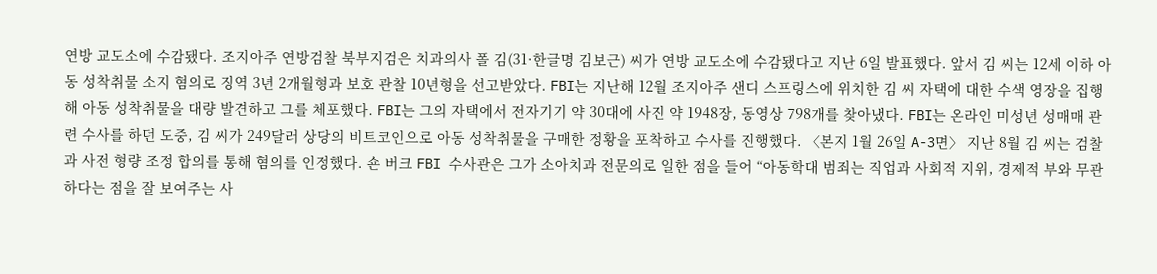연방 교도소에 수감됐다. 조지아주 연방검찰 북부지검은 치과의사 폴 김(31·한글명 김보근) 씨가 연방 교도소에 수감됐다고 지난 6일 발표했다. 앞서 김 씨는 12세 이하 아동 성착취물 소지 혐의로 징역 3년 2개월형과 보호 관찰 10년형을 선고받았다. FBI는 지난해 12월 조지아주 샌디 스프링스에 위치한 김 씨 자택에 대한 수색 영장을 집행해 아동 성착취물을 대량 발견하고 그를 체포했다. FBI는 그의 자택에서 전자기기 약 30대에 사진 약 1948장, 동영상 798개를 찾아냈다. FBI는 온라인 미성년 성매매 관련 수사를 하던 도중, 김 씨가 249달러 상당의 비트코인으로 아동 성착취물을 구매한 정황을 포착하고 수사를 진행했다. 〈본지 1월 26일 A-3면〉 지난 8월 김 씨는 검찰과 사전 형량 조정 합의를 통해 혐의를 인정했다. 숀 버크 FBI 수사관은 그가 소아치과 전문의로 일한 점을 들어 “아동학대 범죄는 직업과 사회적 지위, 경제적 부와 무관하다는 점을 잘 보여주는 사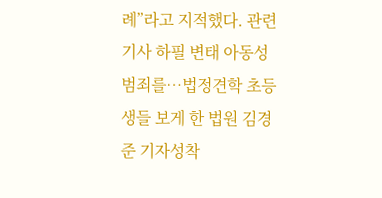례”라고 지적했다. 관련기사 하필 변태 아동성범죄를…법정견학 초등생들 보게 한 법원 김경준 기자성착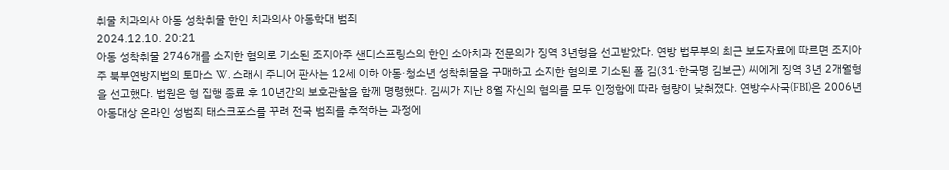취물 치과의사 아동 성착취물 한인 치과의사 아동학대 범죄
2024.12.10. 20:21
아동 성착취물 2746개를 소지한 혐의로 기소된 조지아주 샌디스프링스의 한인 소아치과 전문의가 징역 3년형을 선고받았다. 연방 법무부의 최근 보도자료에 따르면 조지아주 북부연방지법의 토마스 W. 스래시 주니어 판사는 12세 이하 아동·청소년 성착취물을 구매하고 소지한 혐의로 기소된 폴 김(31·한국명 김보근) 씨에게 징역 3년 2개월형을 선고했다. 법원은 형 집행 종료 후 10년간의 보호관찰을 함께 명령했다. 김씨가 지난 8월 자신의 혐의를 모두 인정함에 따라 형량이 낮춰졌다. 연방수사국(FBI)은 2006년 아동대상 온라인 성범죄 태스크포스를 꾸려 전국 범죄를 추적하는 과정에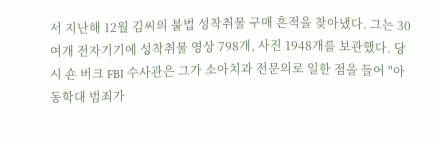서 지난해 12월 김씨의 불법 성착취물 구매 흔적을 찾아냈다. 그는 30여개 전자기기에 성착취물 영상 798개, 사진 1948개를 보관했다. 당시 숀 버크 FBI 수사관은 그가 소아치과 전문의로 일한 점을 들어 "아동학대 범죄가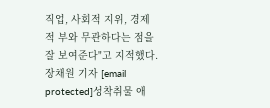직업, 사회적 지위, 경제적 부와 무관하다는 점을 잘 보여준다"고 지적했다. 장채원 기자 [email protected]성착취물 애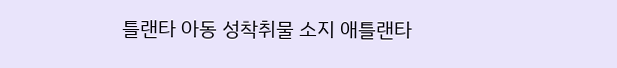틀랜타 아동 성착취물 소지 애틀랜타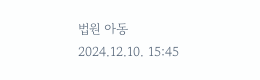법원 아동
2024.12.10. 15:45